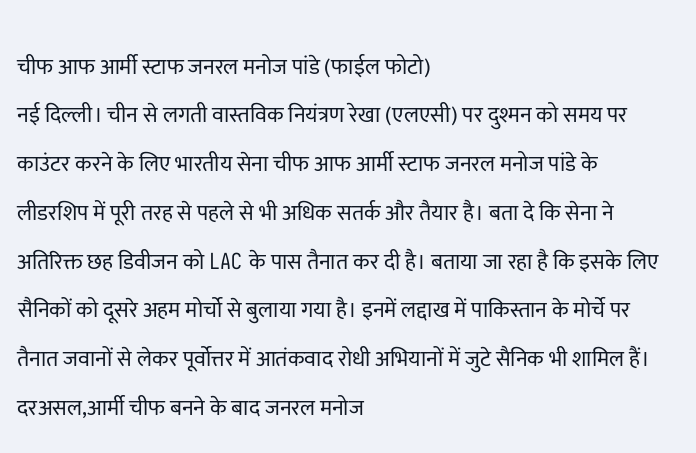चीफ आफ आर्मी स्टाफ जनरल मनोज पांडे (फाईल फोटो)
नई दिल्ली। चीन से लगती वास्तविक नियंत्रण रेखा (एलएसी) पर दुश्मन को समय पर काउंटर करने के लिए भारतीय सेना चीफ आफ आर्मी स्टाफ जनरल मनोज पांडे के लीडरशिप में पूरी तरह से पहले से भी अधिक सतर्क और तैयार है। बता दे कि सेना ने अतिरिक्त छह डिवीजन को LAC के पास तैनात कर दी है। बताया जा रहा है कि इसके लिए सैनिकों को दूसरे अहम मोर्चो से बुलाया गया है। इनमें लद्दाख में पाकिस्तान के मोर्चे पर तैनात जवानों से लेकर पूर्वोत्तर में आतंकवाद रोधी अभियानों में जुटे सैनिक भी शामिल हैं।
दरअसल,आर्मी चीफ बनने के बाद जनरल मनोज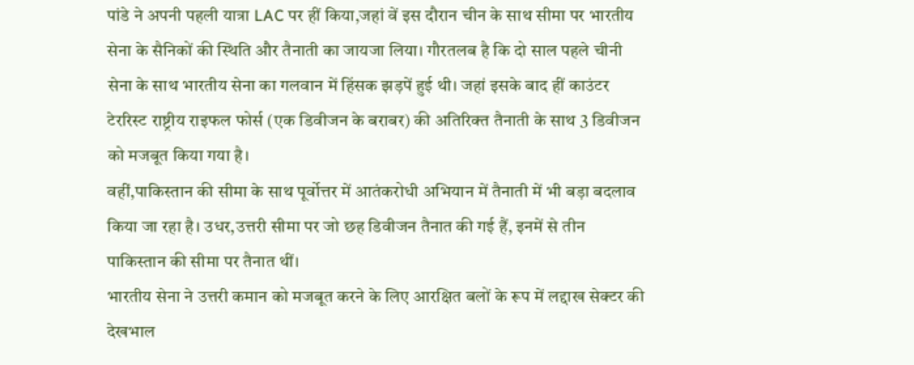पांडे ने अपनी पहली यात्रा LAC पर हीं किया,जहां वें इस दौरान चीन के साथ सीमा पर भारतीय सेना के सैनिकों की स्थिति और तैनाती का जायजा लिया। गौरतलब है कि दो साल पहले चीनी सेना के साथ भारतीय सेना का गलवान में हिंसक झड़पें हुई थी। जहां इसके बाद हीं काउंटर टेररिस्ट राष्ट्रीय राइफल फोर्स (एक डिवीजन के बराबर) की अतिरिक्त तैनाती के साथ 3 डिवीजन को मजबूत किया गया है।
वहीं,पाकिस्तान की सीमा के साथ पूर्वोत्तर में आतंकरोधी अभियान में तैनाती में भी बड़ा बदलाव किया जा रहा है। उधर,उत्तरी सीमा पर जो छह डिवीजन तैनात की गई हैं, इनमें से तीन पाकिस्तान की सीमा पर तैनात थीं।
भारतीय सेना ने उत्तरी कमान को मजबूत करने के लिए आरक्षित बलों के रूप में लद्दाख सेक्टर की देखभाल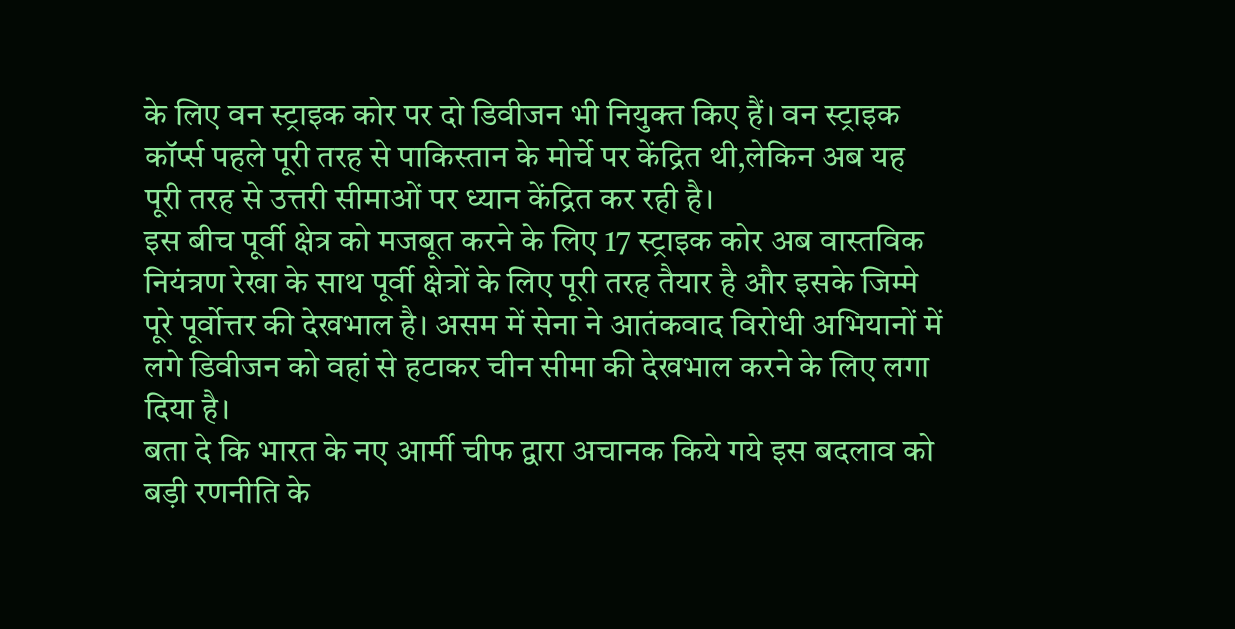के लिए वन स्ट्राइक कोर पर दो डिवीजन भी नियुक्त किए हैं। वन स्ट्राइक कॉर्प्स पहले पूरी तरह से पाकिस्तान के मोर्चे पर केंद्रित थी,लेकिन अब यह पूरी तरह से उत्तरी सीमाओं पर ध्यान केंद्रित कर रही है।
इस बीच पूर्वी क्षेत्र को मजबूत करने के लिए 17 स्ट्राइक कोर अब वास्तविक नियंत्रण रेखा के साथ पूर्वी क्षेत्रों के लिए पूरी तरह तैयार है और इसके जिम्मे पूरे पूर्वोत्तर की देखभाल है। असम में सेना ने आतंकवाद विरोधी अभियानों में लगे डिवीजन को वहां से हटाकर चीन सीमा की देखभाल करने के लिए लगा दिया है।
बता दे कि भारत के नए आर्मी चीफ द्वारा अचानक किये गये इस बदलाव को बड़ी रणनीति के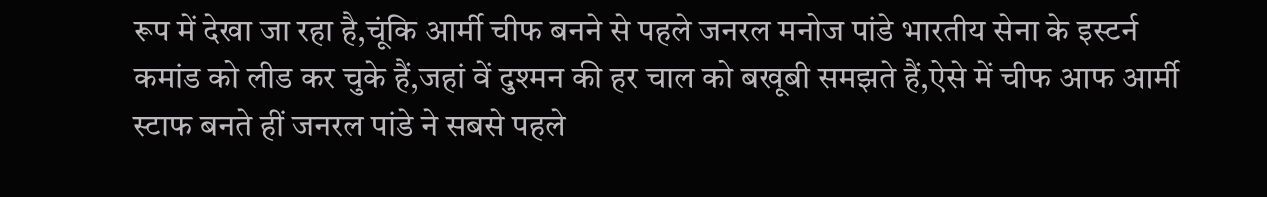रूप में देखा जा रहा है,चूंकि आर्मी चीफ बनने से पहले जनरल मनोज पांडे भारतीय सेना के इस्टर्न कमांड को लीड कर चुके हैं,जहां वें दुश्मन की हर चाल को बखूबी समझते हैं,ऐसे में चीफ आफ आर्मी स्टाफ बनते हीं जनरल पांडे ने सबसे पहले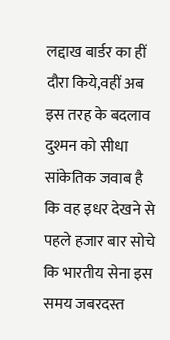लद्दाख बार्डर का हीं दौरा किये,वहीं अब इस तरह के बदलाव दुश्मन को सीधा सांकेतिक जवाब है कि वह इधर देखने से पहले हजार बार सोचे कि भारतीय सेना इस समय जबरदस्त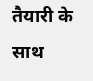तैयारी के साथ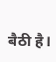बैठी है।